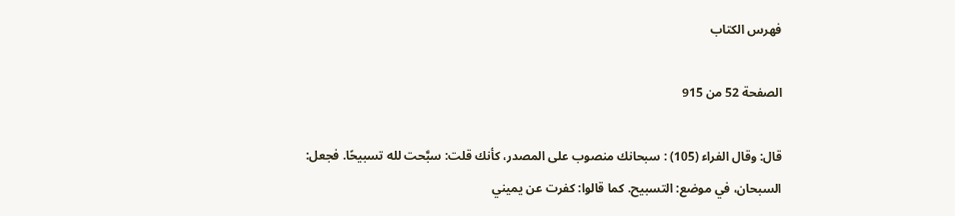فهرس الكتاب

الصفحة 52 من 915

قال: وقال الفراء (105) : سبحانك منصوب على المصدر، كأنك قلت: سبَّحت لله تسبيحًا. فجعل: السبحان، في موضع: التسبيح. كما قالوا: كفرت عن يميني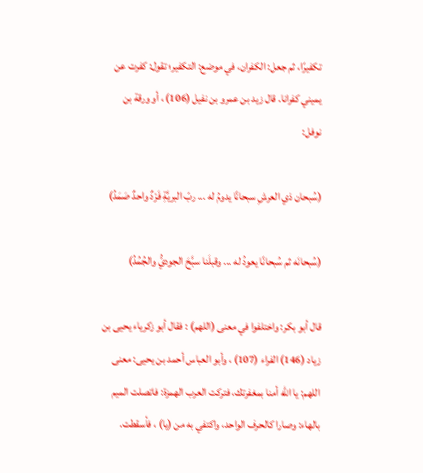تكفيرًا، ثم جعل: الكفران، في موضع: التكفير؛ تقول: كفرت عن يميني كفرانا. قال زيد بن عمرو بن نفيل (106) ، أو ورقة بن نوفل:

(سُبحان ذي العرشِ سبحانًا يدومُ له ... ربّ البريَّةِ فَرْدٌ واحدٌ صَمَدُ)

(سُبحانَه ثم سُبحانًا يعودُ له ... وقبلَنا سبَّحَ الجوديُّ والجُمُدُ)

قال أبو بكر: واختلفوا في معنى (اللهم) : فقال أبو زكرياء يحيى بن زياد (146) الفراء (107) ، وأبو العباس أحمد بن يحيى: معنى اللهم: يا الله أمنا بمغفرتك، فتركت العرب الهمزة: فاتصلت الميم بالهاء: وصارا كالحرف الواحد، واكتفي به من (يا) ، فأسقطت.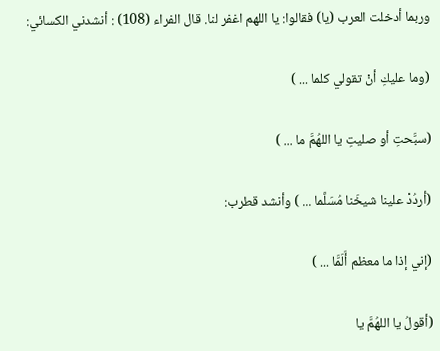وربما أدخلت العرب (يا) فقالوا: يا اللهم اغفر لنا. قال الفراء (108) : أنشدني الكسائي:

(وما عليكِ أنْ تقولي كلما ... )

(سبَّحتِ أو صليتِ يا اللهُمَّ ما ... )

(أردُدْ علينا شيخَنا مُسَلَّما ... ) وأنشد قطرب:

(إني إذا ما معظم أَلَمَّا ... )

(أقولُ يا اللهُمَّ يا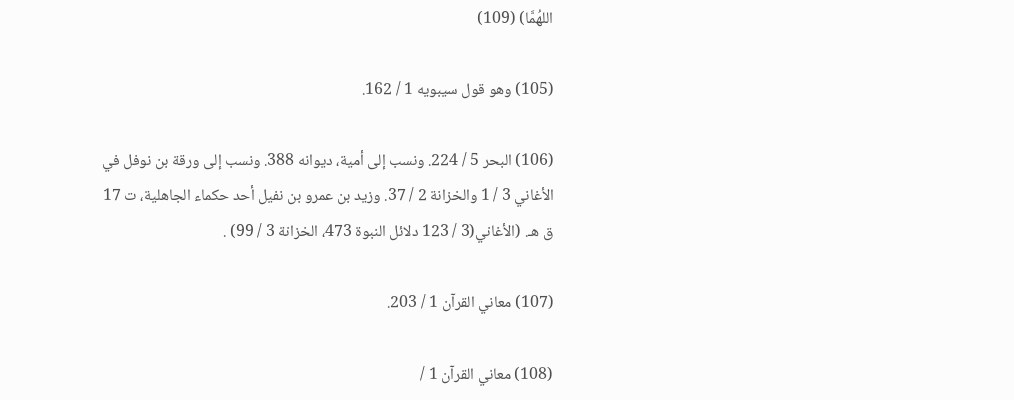اللهُمَّا) (109)

(105) وهو قول سيبويه 1 / 162.

(106) البحر 5 / 224. ونسب إلى أمية، ديوانه 388. ونسب إلى ورقة بن نوفل في الأغاني 3 / 1 والخزانة 2 / 37. وزيد بن عمرو بن نفيل أحد حكماء الجاهلية، ت 17 ق هـ. (الأغاني(3 / 123 دلائل النبوة 473، الخزانة 3 / 99) .

(107) معاني القرآن 1 / 203.

(108) معاني القرآن 1 /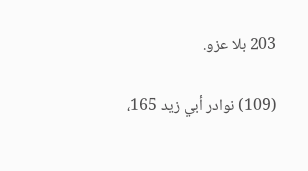203 بلا عزو.

(109) نوادر أبي زيد 165،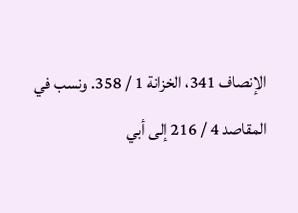الإنصاف 341، الخزانة 1 / 358. ونسب في المقاصد 4 / 216 إلى أبي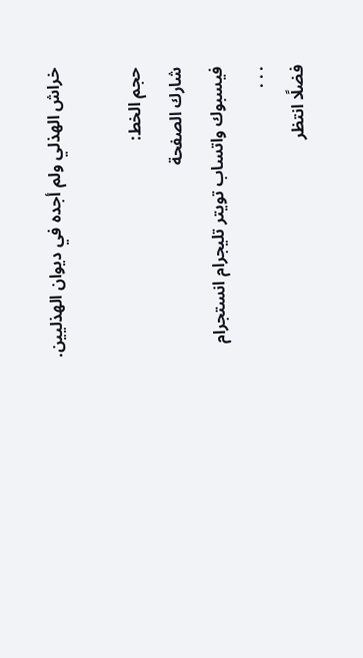خراش الهذلي ولم أجده في ديوان الهذليين.

حجم الخط:
شارك الصفحة
فيسبوك واتساب تويتر تليجرام انستجرام
. . .
فضلًا انتظر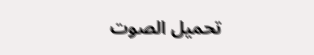تحميل الصوت